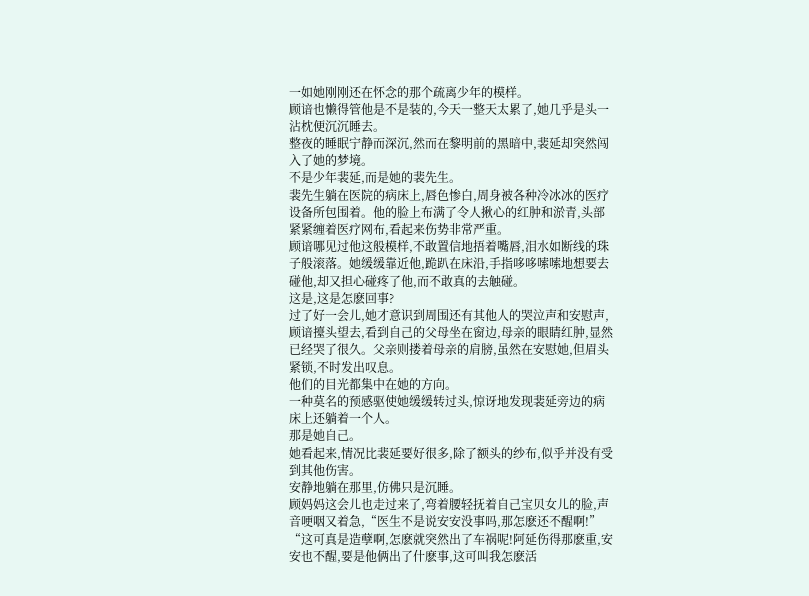一如她刚刚还在怀念的那个疏离少年的模样。
顾谙也懒得管他是不是装的,今天一整天太累了,她几乎是头一沾枕便沉沉睡去。
整夜的睡眠宁静而深沉,然而在黎明前的黑暗中,裴延却突然闯入了她的梦境。
不是少年裴延,而是她的裴先生。
裴先生躺在医院的病床上,唇色惨白,周身被各种冷冰冰的医疗设备所包围着。他的脸上布满了令人揪心的红肿和淤青,头部紧紧缠着医疗网布,看起来伤势非常严重。
顾谙哪见过他这般模样,不敢置信地捂着嘴唇,泪水如断线的珠子般滚落。她缓缓靠近他,跪趴在床沿,手指哆哆嗦嗦地想要去碰他,却又担心碰疼了他,而不敢真的去触碰。
这是,这是怎麽回事?
过了好一会儿,她才意识到周围还有其他人的哭泣声和安慰声,顾谙擡头望去,看到自己的父母坐在窗边,母亲的眼睛红肿,显然已经哭了很久。父亲则搂着母亲的肩膀,虽然在安慰她,但眉头紧锁,不时发出叹息。
他们的目光都集中在她的方向。
一种莫名的预感驱使她缓缓转过头,惊讶地发现裴延旁边的病床上还躺着一个人。
那是她自己。
她看起来,情况比裴延要好很多,除了额头的纱布,似乎并没有受到其他伤害。
安静地躺在那里,仿佛只是沉睡。
顾妈妈这会儿也走过来了,弯着腰轻抚着自己宝贝女儿的脸,声音哽咽又着急,“医生不是说安安没事吗,那怎麽还不醒啊!”
“这可真是造孽啊,怎麽就突然出了车祸呢!阿延伤得那麽重,安安也不醒,要是他俩出了什麽事,这可叫我怎麽活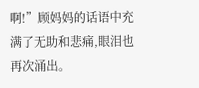啊!”顾妈妈的话语中充满了无助和悲痛,眼泪也再次涌出。